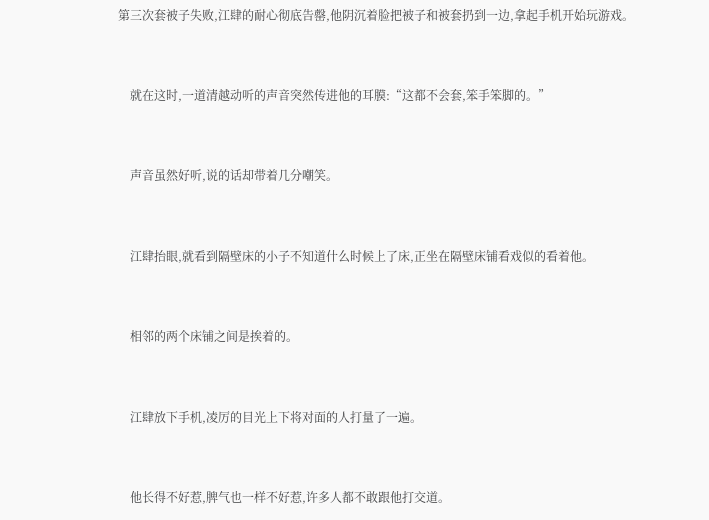第三次套被子失败,江肆的耐心彻底告罄,他阴沉着脸把被子和被套扔到一边,拿起手机开始玩游戏。


    就在这时,一道清越动听的声音突然传进他的耳膜:“这都不会套,笨手笨脚的。”


    声音虽然好听,说的话却带着几分嘲笑。


    江肆抬眼,就看到隔壁床的小子不知道什么时候上了床,正坐在隔壁床铺看戏似的看着他。


    相邻的两个床铺之间是挨着的。


    江肆放下手机,凌厉的目光上下将对面的人打量了一遍。


    他长得不好惹,脾气也一样不好惹,许多人都不敢跟他打交道。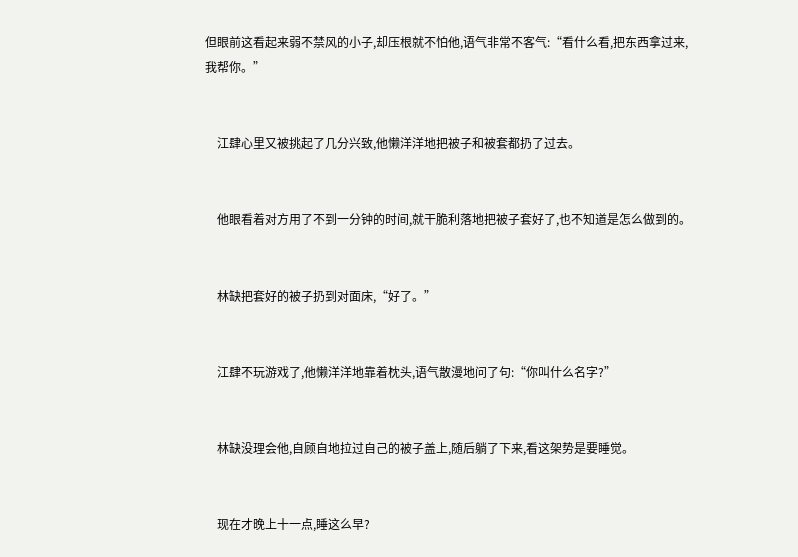但眼前这看起来弱不禁风的小子,却压根就不怕他,语气非常不客气:“看什么看,把东西拿过来,我帮你。”


    江肆心里又被挑起了几分兴致,他懒洋洋地把被子和被套都扔了过去。


    他眼看着对方用了不到一分钟的时间,就干脆利落地把被子套好了,也不知道是怎么做到的。


    林缺把套好的被子扔到对面床,“好了。”


    江肆不玩游戏了,他懒洋洋地靠着枕头,语气散漫地问了句:“你叫什么名字?”


    林缺没理会他,自顾自地拉过自己的被子盖上,随后躺了下来,看这架势是要睡觉。


    现在才晚上十一点,睡这么早?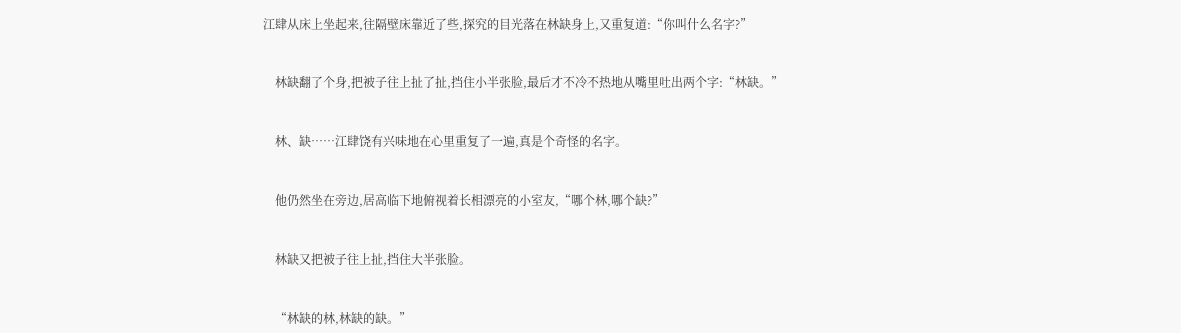江肆从床上坐起来,往隔壁床靠近了些,探究的目光落在林缺身上,又重复道:“你叫什么名字?”


    林缺翻了个身,把被子往上扯了扯,挡住小半张脸,最后才不冷不热地从嘴里吐出两个字:“林缺。”


    林、缺……江肆饶有兴味地在心里重复了一遍,真是个奇怪的名字。


    他仍然坐在旁边,居高临下地俯视着长相漂亮的小室友,“哪个林,哪个缺?”


    林缺又把被子往上扯,挡住大半张脸。


    “林缺的林,林缺的缺。”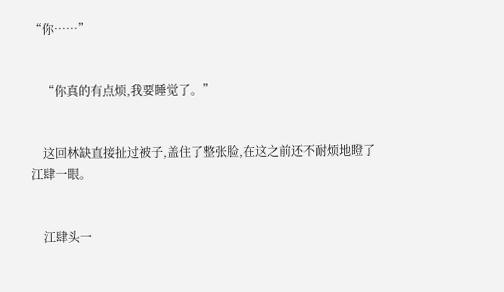“你……”


    “你真的有点烦,我要睡觉了。”


    这回林缺直接扯过被子,盖住了整张脸,在这之前还不耐烦地瞪了江肆一眼。


    江肆头一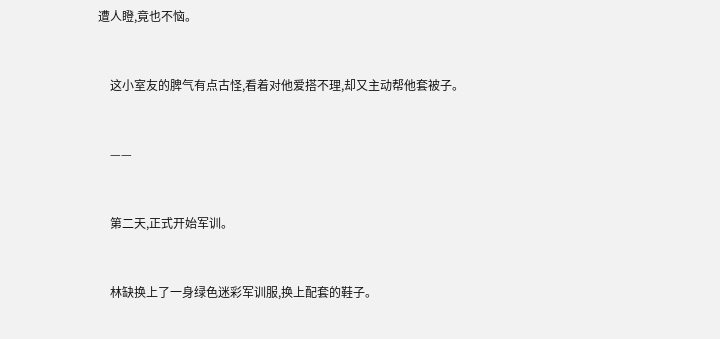遭人瞪,竟也不恼。


    这小室友的脾气有点古怪,看着对他爱搭不理,却又主动帮他套被子。


    ——


    第二天,正式开始军训。


    林缺换上了一身绿色迷彩军训服,换上配套的鞋子。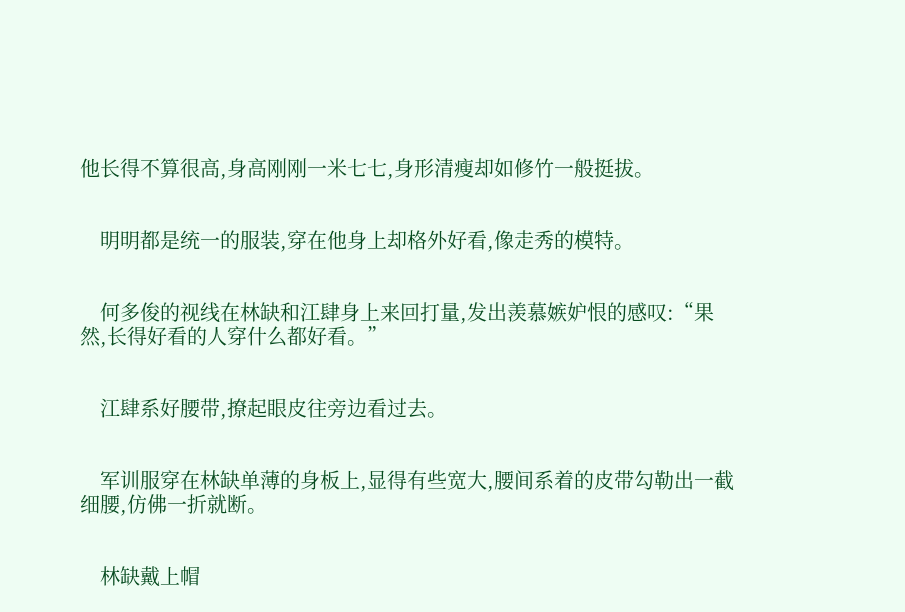他长得不算很高,身高刚刚一米七七,身形清瘦却如修竹一般挺拔。


    明明都是统一的服装,穿在他身上却格外好看,像走秀的模特。


    何多俊的视线在林缺和江肆身上来回打量,发出羡慕嫉妒恨的感叹:“果然,长得好看的人穿什么都好看。”


    江肆系好腰带,撩起眼皮往旁边看过去。


    军训服穿在林缺单薄的身板上,显得有些宽大,腰间系着的皮带勾勒出一截细腰,仿佛一折就断。


    林缺戴上帽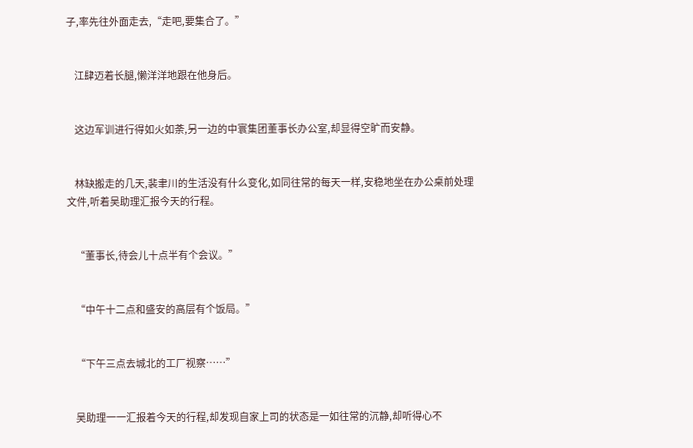子,率先往外面走去,“走吧,要集合了。”


    江肆迈着长腿,懒洋洋地跟在他身后。


    这边军训进行得如火如荼,另一边的中寰集团董事长办公室,却显得空旷而安静。


    林缺搬走的几天,裴聿川的生活没有什么变化,如同往常的每天一样,安稳地坐在办公桌前处理文件,听着吴助理汇报今天的行程。


    “董事长,待会儿十点半有个会议。”


    “中午十二点和盛安的高层有个饭局。”


    “下午三点去城北的工厂视察……”


    吴助理一一汇报着今天的行程,却发现自家上司的状态是一如往常的沉静,却听得心不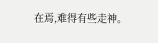在焉,难得有些走神。